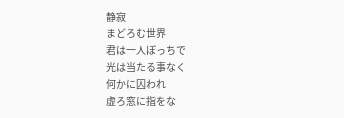静寂
まどろむ世界
君は一人ぼっちで
光は当たる事なく
何かに囚われ
虚ろ窓に指をな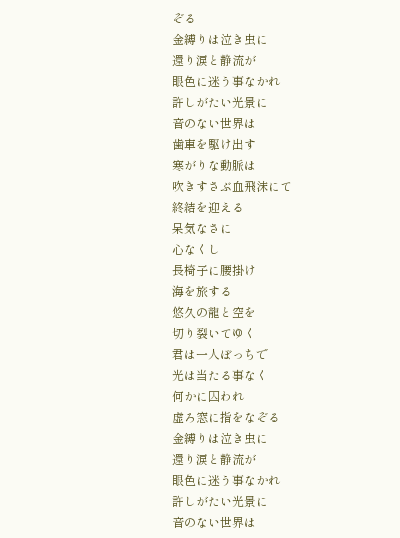ぞる
金縛りは泣き虫に
還り涙と静流が
眼色に迷う事なかれ
許しがたい光景に
音のない世界は
歯車を駆け出す
寒がりな動脈は
吹きすさぶ血飛沫にて
終結を迎える
呆気なさに
心なくし
長椅子に腰掛け
海を旅する
悠久の龍と空を
切り裂いてゆく
君は一人ぼっちで
光は当たる事なく
何かに囚われ
虚ろ窓に指をなぞる
金縛りは泣き虫に
還り涙と静流が
眼色に迷う事なかれ
許しがたい光景に
音のない世界は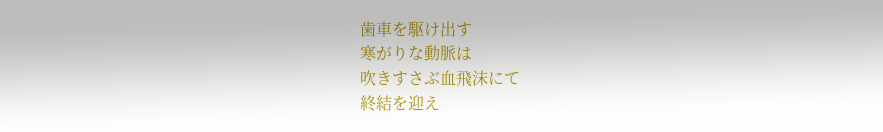歯車を駆け出す
寒がりな動脈は
吹きすさぶ血飛沫にて
終結を迎え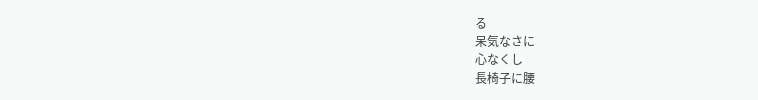る
呆気なさに
心なくし
長椅子に腰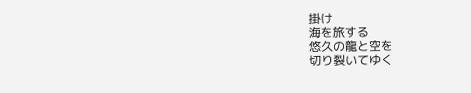掛け
海を旅する
悠久の龍と空を
切り裂いてゆく